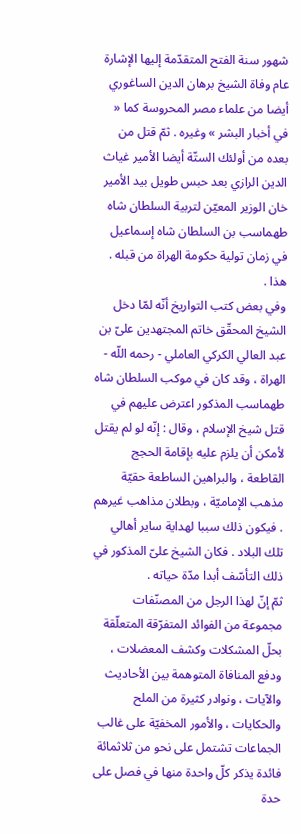شهور سنة الفتح المتقدّمة إليها الإشارة عام وفاة الشيخ برهان الدين الساغوري أيضا من علماء مصر المحروسة كما « في أخبار البشر » وغيره . ثمّ قتل من بعده من أولئك الستّة أيضا الأمير غياث الدين الرازي بعد حبس طويل بيد الأمير خان الوزير المعيّن لتربية السلطان شاه طهماسب بن السلطان شاه إسماعيل في زمان تولية حكومة الهراة من قبله . هذا .
وفي بعض كتب التواريخ أنّه لمّا دخل الشيخ المحقّق خاتم المجتهدين علىّ بن عبد العالي الكركي العاملي - رحمه اللّه - الهراة ، وقد كان في موكب السلطان شاه طهماسب المذكور اعترض عليهم في قتل شيخ الإسلام ، وقال : إنّه لو لم يقتل لأمكن أن يلزم عليه بإقامة الحجج القاطعة ، والبراهين الساطعة حقيّة مذهب الإماميّة ، وبطلان مذاهب غيرهم . فيكون ذلك سببا لهداية ساير أهالي تلك البلاد . فكان الشيخ علىّ المذكور في ذلك التأسّف أبدا مدّة حياته .
ثمّ إنّ لهذا الرجل من المصنّفات مجموعة من الفوائد المتفرّقة المتعلّقة بحلّ المشكلات وكشف المعضلات ، ودفع المنافاة المتوهمة بين الأحاديث والآيات ، ونوادر كثيرة من الملح والحكايات ، والأمور المخفيّة على غالب الجماعات تشتمل على نحو من ثلاثمائة فائدة يذكر كلّ واحدة منها في فصل على حدة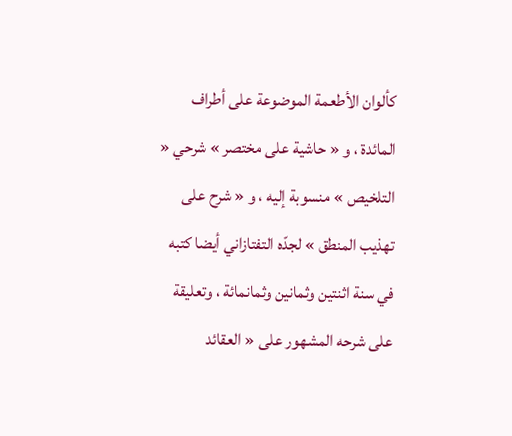كألوان الأطعمة الموضوعة على أطراف المائدة ، و « حاشية على مختصر » شرحي « التلخيص » منسوبة إليه ، و « شرح على تهذيب المنطق » لجدّه التفتازاني أيضا كتبه في سنة اثنتين وثمانين وثمانمائة ، وتعليقة على شرحه المشهور على « العقائد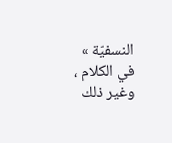النسفيّة » في الكلام ، وغير ذلك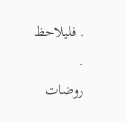. فليلاحظ .
روضات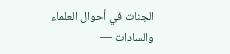الجنات في أحوال العلماء والسادات —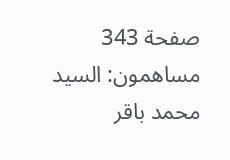صفحة 343
مساهمون: السيد محمد باقر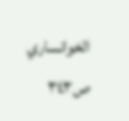الخوانساري
ص٣٤٣